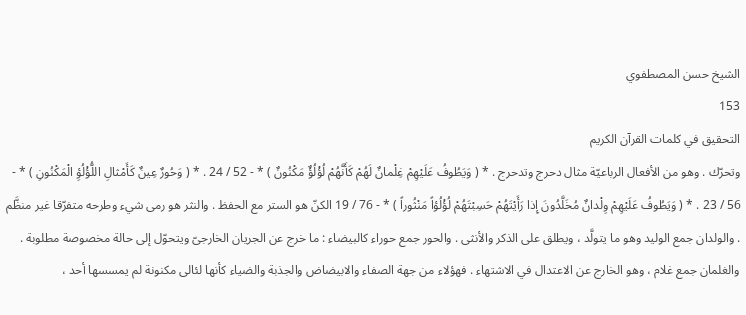الشيخ حسن المصطفوي
153
التحقيق في كلمات القرآن الكريم
وتحرّك . وهو من الأفعال الرباعيّة مثال دحرج وتدحرج . * ( وَيَطُوفُ عَلَيْهِمْ غِلْمانٌ لَهُمْ كَأَنَّهُمْ لُؤْلُؤٌ مَكْنُونٌ ) * - 52 / 24 . * ( وَحُورٌ عِينٌ كَأَمْثالِ اللُّؤْلُؤِ الْمَكْنُونِ ) * - 56 / 23 . * ( وَيَطُوفُ عَلَيْهِمْ وِلْدانٌ مُخَلَّدُونَ إِذا رَأَيْتَهُمْ حَسِبْتَهُمْ لُؤْلُؤاً مَنْثُوراً ) * - 76 / 19 الكنّ هو الستر مع الحفظ . والنثر هو رمى شيء وطرحه متفرّقا غير منظَّم . والولدان جمع الوليد وهو ما يتولَّد ، ويطلق على الذكر والأنثى . والحور جمع حوراء كالبيضاء : ما خرج عن الجريان الخارجىّ ويتحوّل إلى حالة مخصوصة مطلوبة . والغلمان جمع غلام ، وهو الخارج عن الاعتدال في الاشتهاء . فهؤلاء من جهة الصفاء والابيضاض والجذبة والضياء كأنها لئالى مكنونة لم يمسسها أحد ،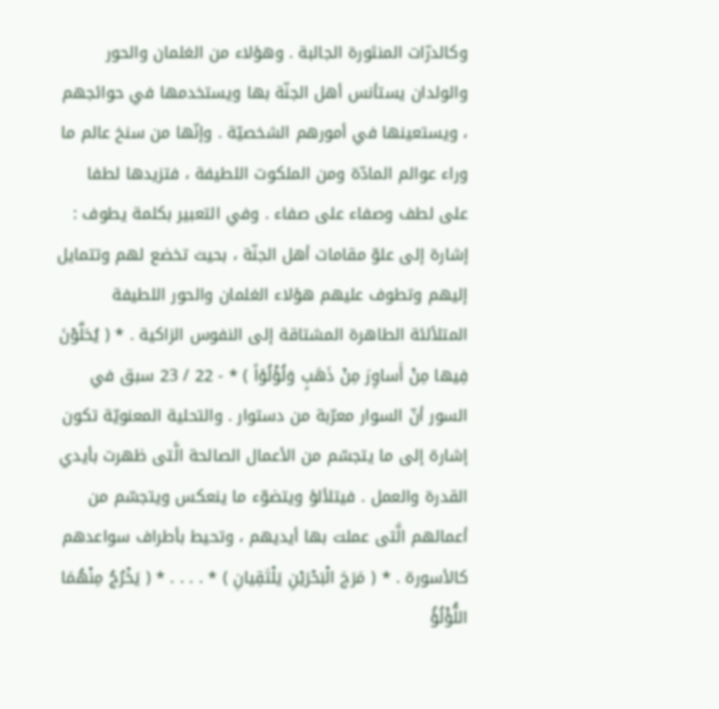وكالدرّات المنثورة الجالبة . وهؤلاء من الغلمان والحور والولدان يستأنس أهل الجنّة بها ويستخدمها في حوائجهم ، ويستعينها في أمورهم الشخصيّة . وإنّها من سنخ عالم ما وراء عوالم المادّة ومن الملكوت اللطيفة ، فتزيدها لطفا على لطف وصفاء على صفاء . وفي التعبير بكلمة يطوف : إشارة إلى علوّ مقامات أهل الجنّة ، بحيث تخضع لهم وتتمايل إليهم وتطوف عليهم هؤلاء الغلمان والحور اللطيفة المتلألئة الطاهرة المشتاقة إلى النفوس الزاكية . * ( يُحَلَّوْنَ فِيها مِنْ أَساوِرَ مِنْ ذَهَبٍ وَلُؤْلُؤاً ) * - 22 / 23 سبق في السور أنّ السوار معرّبة من دستوار . والتحلية المعنويّة تكون إشارة إلى ما يتجسّم من الأعمال الصالحة الَّتى ظهرت بأيدي القدرة والعمل . فيتلألؤ ويتضوّء ما ينعكس ويتجسّم من أعمالهم الَّتى عملت بها أيديهم ، وتحيط بأطراف سواعدهم كالأسورة . * ( مَرَجَ الْبَحْرَيْنِ يَلْتَقِيانِ ) * . . . . * ( يَخْرُجُ مِنْهُمَا اللُّؤْلُؤُ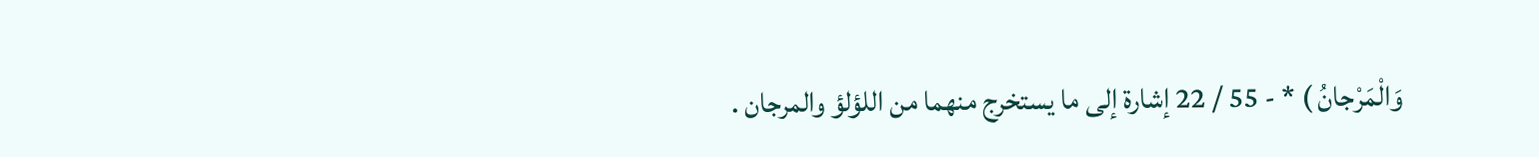وَالْمَرْجانُ ) * - 55 / 22 إشارة إلى ما يستخرج منهما من اللؤلؤ والمرجان .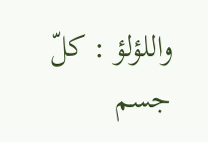واللؤلؤ : كلّ جسم